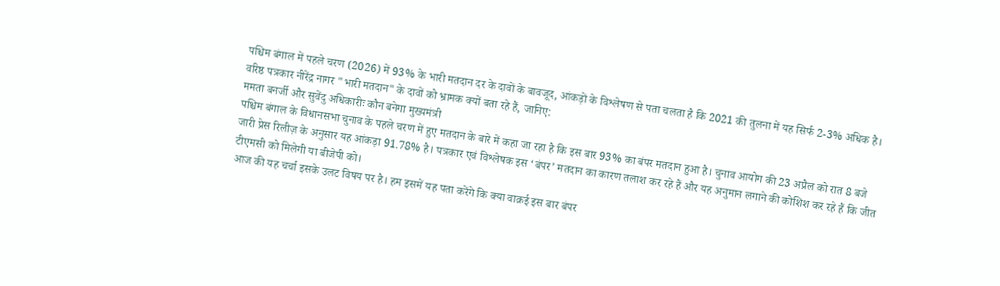पश्चिम बंगाल में पहले चरण (2026) में 93% के भारी मतदान दर के दावों के बावजूद, आंकड़ों के विश्लेषण से पता चलता है कि 2021 की तुलना में यह सिर्फ 2-3% अधिक है। वरिष्ठ पत्रकार नीरेंद्र नागर "भारी मतदान" के दावों को भ्रामक क्यों बता रहे हैं, जानिए:
ममता बनर्जी और सुवेंदु अधिकारीः कौन बनेगा मुख्यमंत्री
पश्चिम बंगाल के विधानसभा चुनाव के पहले चरण में हुए मतदान के बारे में कहा जा रहा है कि इस बार 93% का बंपर मतदान हुआ है। चुनाव आयोग की 23 अप्रैल को रात 8 बजे जारी प्रेस रिलीज़ के अनुसार यह आंकड़ा 91.78% है। पत्रकार एवं विश्लेषक इस ‘बंपर’ मतदान का कारण तलाश कर रहे हैं और यह अनुमान लगाने की कोशिश कर रहे हैं कि जीत टीएमसी को मिलेगी या बीजेपी को।
आज की यह चर्चा इसके उलट विषय पर है। हम इसमें यह पता करेंगे कि क्या वाक़ई इस बार बंपर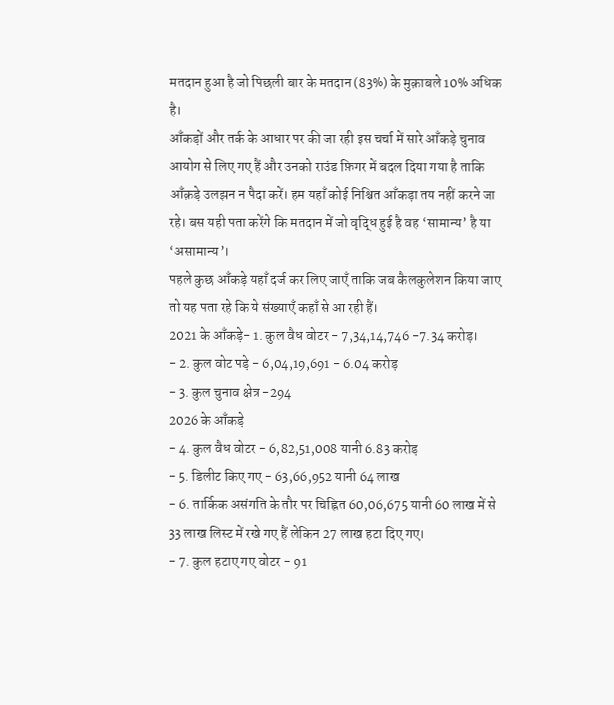मतदान हुआ है जो पिछली बार के मतदान (83%) के मुक़ाबले 10% अधिक है।
आँकड़ों और तर्क के आधार पर की जा रही इस चर्चा में सारे आँकड़े चुनाव आयोग से लिए गए हैं और उनको राउंड फ़िगर में बदल दिया गया है ताकि आँक़ड़े उलझन न पैदा करें। हम यहाँ कोई निश्चित आँकड़ा तय नहीं करने जा रहे। बस यही पता करेंगे कि मतदान में जो वृद्धि हुई है वह ‘सामान्य’ है या ‘असामान्य’।
पहले कुछ आँकड़े यहाँ दर्ज कर लिए जाएँ ताकि जब कैलकुलेशन किया जाए तो यह पता रहे कि ये संख्याएँ कहाँ से आ रही हैं।
2021 के आँकड़े- 1. कुल वैध वोटर - 7,34,14,746 -7.34 करोड़।
- 2. कुल वोट पड़े - 6,04,19,691 - 6.04 करोड़
- 3. कुल चुनाव क्षेत्र -294
2026 के आँकड़े
- 4. कुल वैध वोटर - 6,82,51,008 यानी 6.83 करोड़
- 5. डिलीट किए गए - 63,66,952 यानी 64 लाख
- 6. तार्किक असंगति के तौर पर चिह्नित 60,06,675 यानी 60 लाख में से 33 लाख लिस्ट में रखे गए हैं लेकिन 27 लाख हटा दिए गए।
- 7. कुल हटाए गए वोटर - 91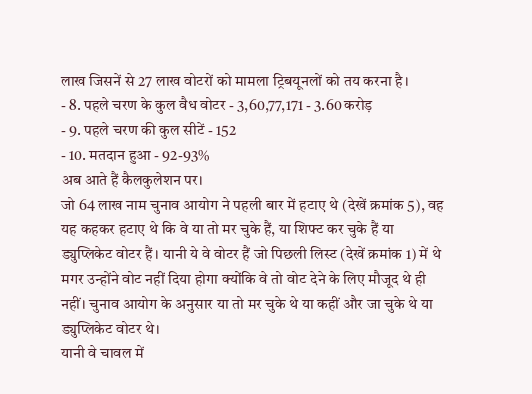लाख जिसनें से 27 लाख वोटरों को मामला ट्रिबयूनलों को तय करना है।
- 8. पहले चरण के कुल वैध वोटर - 3,60,77,171 - 3.60 करोड़
- 9. पहले चरण की कुल सीटें - 152
- 10. मतदान हुआ - 92-93%
अब आते हैं कैलकुलेशन पर।
जो 64 लाख नाम चुनाव आयोग ने पहली बार में हटाए थे (देखें क्रमांक 5), वह यह कहकर हटाए थे कि वे या तो मर चुके हैं, या शिफ्ट कर चुके हैं या ड्युप्लिकेट वोटर हैं। यानी ये वे वोटर हैं जो पिछली लिस्ट (देखें क्रमांक 1) में थे मगर उन्होंने वोट नहीं दिया होगा क्योंकि वे तो वोट देने के लिए मौजूद थे ही नहीं। चुनाव आयोग के अनुसार या तो मर चुके थे या कहीं और जा चुके थे या ड्युप्लिकेट वोटर थे।
यानी वे चावल में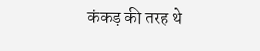कंकड़ की तरह थे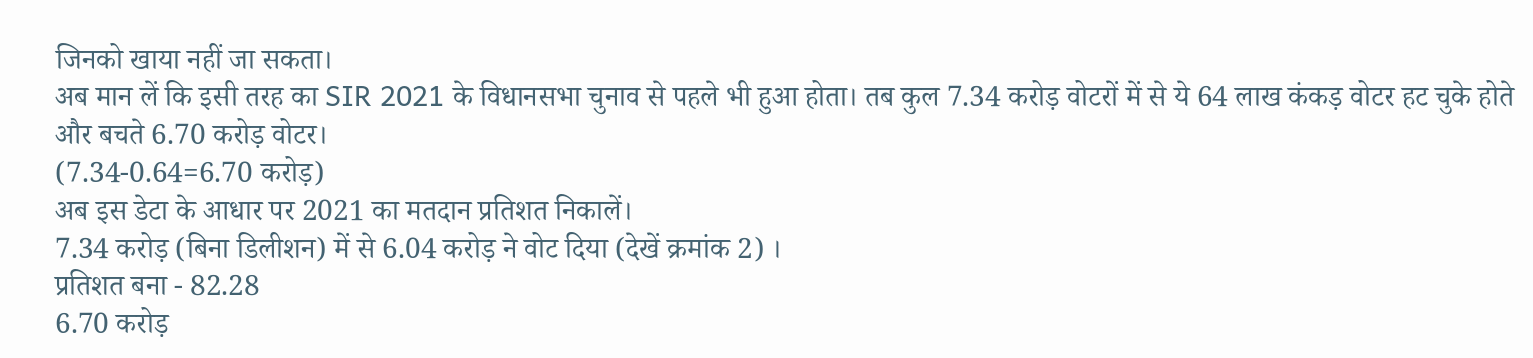जिनको खाया नहीं जा सकता।
अब मान लें कि इसी तरह का SIR 2021 के विधानसभा चुनाव से पहले भी हुआ होता। तब कुल 7.34 करोड़ वोटरों में से ये 64 लाख कंकड़ वोटर हट चुके होते और बचते 6.70 करोड़ वोटर।
(7.34-0.64=6.70 करोड़)
अब इस डेटा के आधार पर 2021 का मतदान प्रतिशत निकालें।
7.34 करोड़ (बिना डिलीशन) में से 6.04 करोड़ ने वोट दिया (देखें क्रमांक 2) ।
प्रतिशत बना - 82.28
6.70 करोड़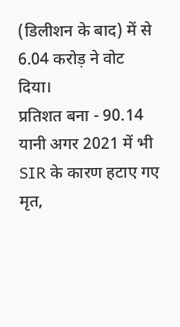(डिलीशन के बाद) में से 6.04 करोड़ ने वोट दिया।
प्रतिशत बना - 90.14
यानी अगर 2021 में भी SIR के कारण हटाए गए मृत,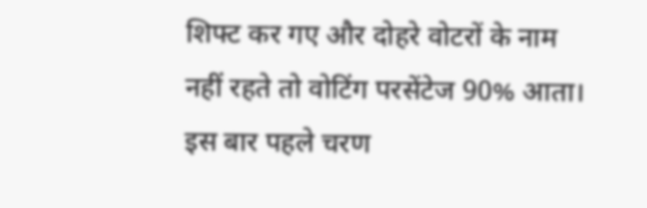शिफ्ट कर गए और दोहरे वोटरों के नाम नहीं रहते तो वोटिंग परसेंटेज 90% आता।
इस बार पहले चरण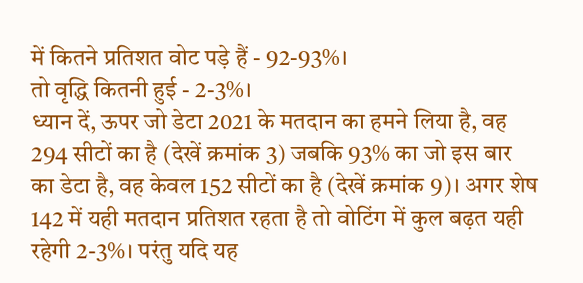में कितने प्रतिशत वोट पड़े हैं - 92-93%।
तो वृद्धि कितनी हुई - 2-3%।
ध्यान दें, ऊपर जो डेटा 2021 के मतदान का हमने लिया है, वह 294 सीटों का है (देखें क्रमांक 3) जबकि 93% का जो इस बार का डेटा है, वह केवल 152 सीटों का है (देखें क्रमांक 9)। अगर शेष 142 में यही मतदान प्रतिशत रहता है तो वोटिंग में कुल बढ़त यही रहेगी 2-3%। परंतु यदि यह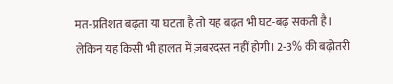मत-प्रतिशत बढ़ता या घटता है तो यह बढ़त भी घट-बढ़ सकती है।
लेकिन यह किसी भी हालत में ज़बरदस्त नहीं होगी। 2-3% की बढ़ोतरी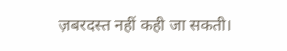ज़बरदस्त नहीं कही जा सकती।